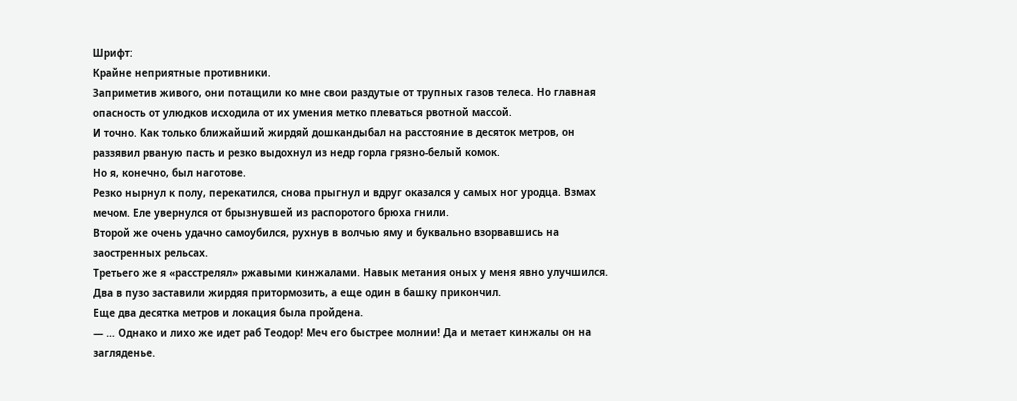Шрифт:
Крайне неприятные противники.
Заприметив живого, они потащили ко мне свои раздутые от трупных газов телеса. Но главная опасность от улюдков исходила от их умения метко плеваться рвотной массой.
И точно. Как только ближайший жирдяй дошкандыбал на расстояние в десяток метров, он раззявил рваную пасть и резко выдохнул из недр горла грязно-белый комок.
Но я, конечно, был наготове.
Резко нырнул к полу, перекатился, снова прыгнул и вдруг оказался у самых ног уродца. Взмах мечом. Еле увернулся от брызнувшей из распоротого брюха гнили.
Второй же очень удачно самоубился, рухнув в волчью яму и буквально взорвавшись на заостренных рельсах.
Третьего же я «расстрелял» ржавыми кинжалами. Навык метания оных у меня явно улучшился. Два в пузо заставили жирдяя притормозить, а еще один в башку прикончил.
Еще два десятка метров и локация была пройдена.
— … Однако и лихо же идет раб Теодор! Меч его быстрее молнии! Да и метает кинжалы он на загляденье.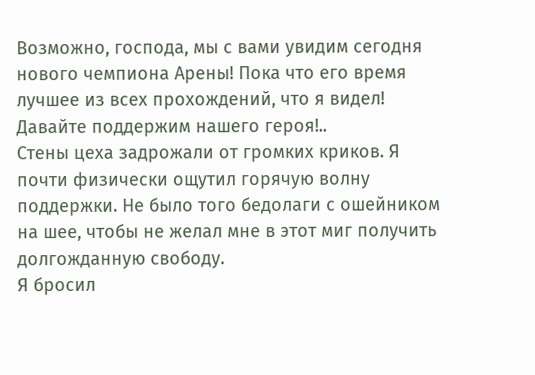Возможно, господа, мы с вами увидим сегодня нового чемпиона Арены! Пока что его время лучшее из всех прохождений, что я видел! Давайте поддержим нашего героя!..
Стены цеха задрожали от громких криков. Я почти физически ощутил горячую волну поддержки. Не было того бедолаги с ошейником на шее, чтобы не желал мне в этот миг получить долгожданную свободу.
Я бросил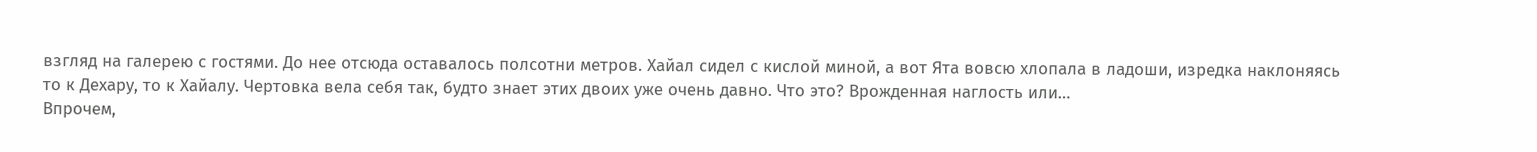взгляд на галерею с гостями. До нее отсюда оставалось полсотни метров. Хайал сидел с кислой миной, а вот Ята вовсю хлопала в ладоши, изредка наклоняясь то к Дехару, то к Хайалу. Чертовка вела себя так, будто знает этих двоих уже очень давно. Что это? Врожденная наглость или…
Впрочем,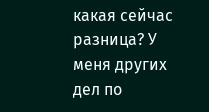какая сейчас разница? У меня других дел по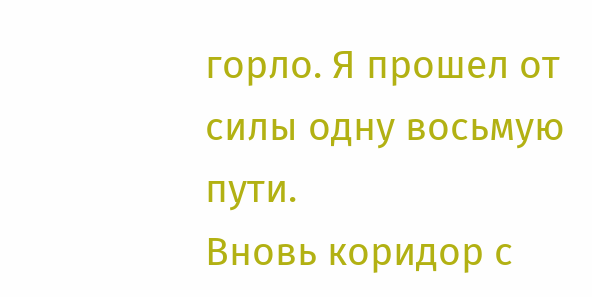горло. Я прошел от силы одну восьмую пути.
Вновь коридор с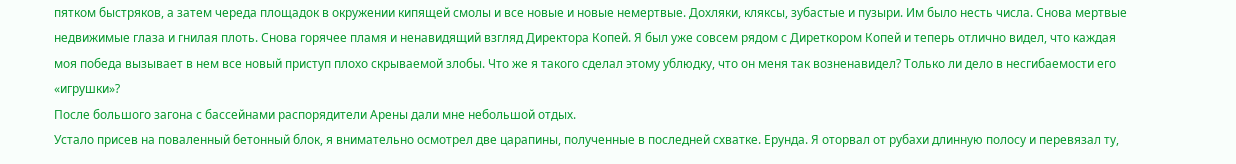пятком быстряков, а затем череда площадок в окружении кипящей смолы и все новые и новые немертвые. Дохляки, кляксы, зубастые и пузыри. Им было несть числа. Снова мертвые недвижимые глаза и гнилая плоть. Снова горячее пламя и ненавидящий взгляд Директора Копей. Я был уже совсем рядом с Диреткором Копей и теперь отлично видел, что каждая моя победа вызывает в нем все новый приступ плохо скрываемой злобы. Что же я такого сделал этому ублюдку, что он меня так возненавидел? Только ли дело в несгибаемости его «игрушки»?
После большого загона с бассейнами распорядители Арены дали мне небольшой отдых.
Устало присев на поваленный бетонный блок, я внимательно осмотрел две царапины, полученные в последней схватке. Ерунда. Я оторвал от рубахи длинную полосу и перевязал ту,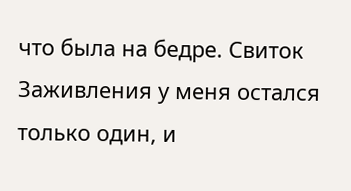что была на бедре. Свиток Заживления у меня остался только один, и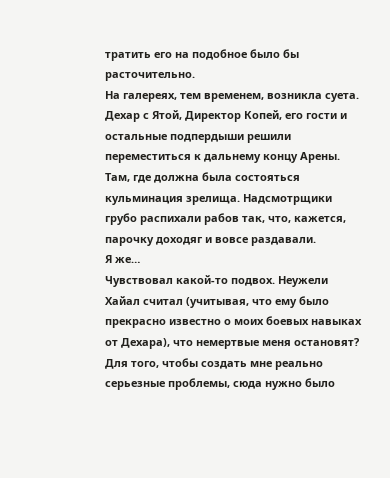тратить его на подобное было бы расточительно.
На галереях, тем временем, возникла суета. Дехар с Ятой, Директор Копей, его гости и остальные подпердыши решили переместиться к дальнему концу Арены. Там, где должна была состояться кульминация зрелища. Надсмотрщики грубо распихали рабов так, что, кажется, парочку доходяг и вовсе раздавали.
Я же…
Чувствовал какой-то подвох. Неужели Хайал считал (учитывая, что ему было прекрасно известно о моих боевых навыках от Дехара), что немертвые меня остановят? Для того, чтобы создать мне реально серьезные проблемы, сюда нужно было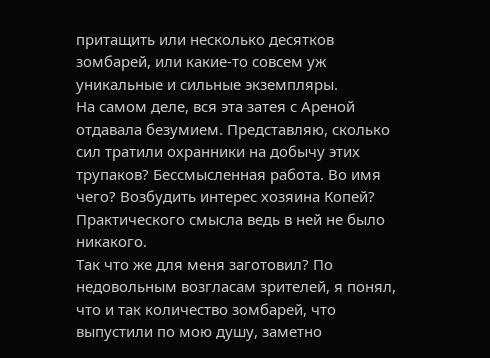притащить или несколько десятков зомбарей, или какие-то совсем уж уникальные и сильные экземпляры.
На самом деле, вся эта затея с Ареной отдавала безумием. Представляю, сколько сил тратили охранники на добычу этих трупаков? Бессмысленная работа. Во имя чего? Возбудить интерес хозяина Копей? Практического смысла ведь в ней не было никакого.
Так что же для меня заготовил? По недовольным возгласам зрителей, я понял, что и так количество зомбарей, что выпустили по мою душу, заметно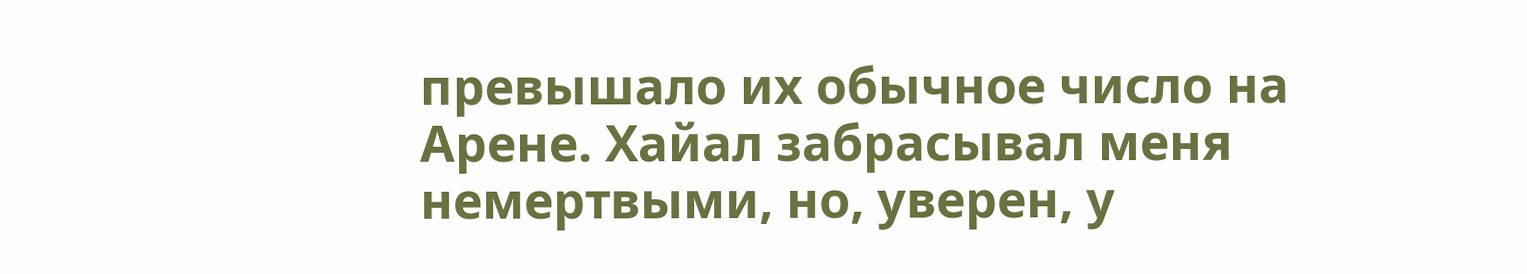превышало их обычное число на Арене. Хайал забрасывал меня немертвыми, но, уверен, у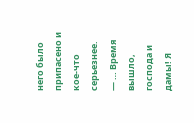него было припасено и кое-что серьезнее.
— … Время вышло, господа и дамы! Я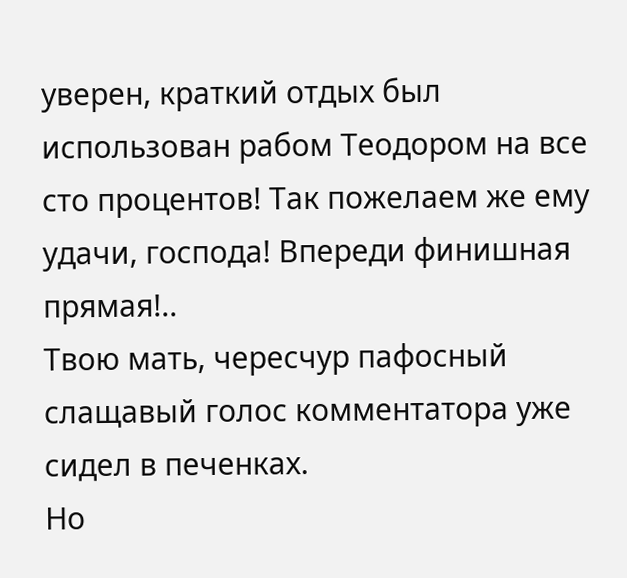уверен, краткий отдых был использован рабом Теодором на все сто процентов! Так пожелаем же ему удачи, господа! Впереди финишная прямая!..
Твою мать, чересчур пафосный слащавый голос комментатора уже сидел в печенках.
Но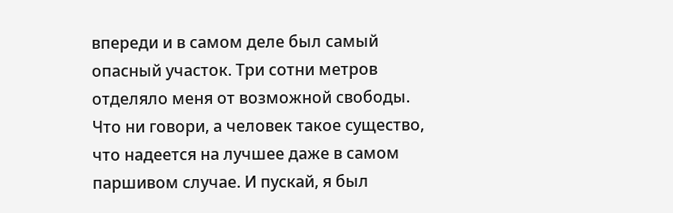впереди и в самом деле был самый опасный участок. Три сотни метров отделяло меня от возможной свободы.
Что ни говори, а человек такое существо, что надеется на лучшее даже в самом паршивом случае. И пускай, я был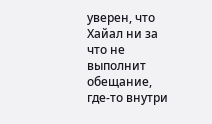уверен, что Хайал ни за что не выполнит обещание, где-то внутри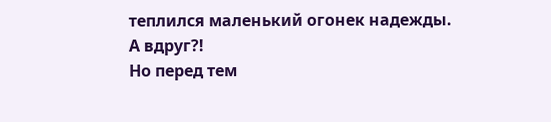теплился маленький огонек надежды.
А вдруг?!
Но перед тем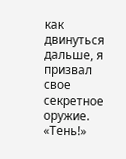как двинуться дальше, я призвал свое секретное оружие.
«Тень!»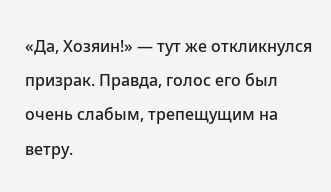«Да, Хозяин!» — тут же откликнулся призрак. Правда, голос его был очень слабым, трепещущим на ветру.